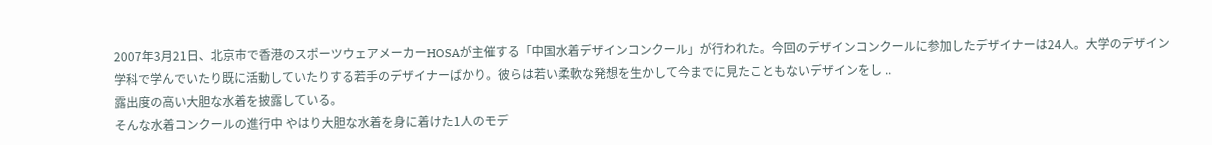2007年3月21日、北京市で香港のスポーツウェアメーカーHOSAが主催する「中国水着デザインコンクール」が行われた。今回のデザインコンクールに参加したデザイナーは24人。大学のデザイン学科で学んでいたり既に活動していたりする若手のデザイナーばかり。彼らは若い柔軟な発想を生かして今までに見たこともないデザインをし ..
露出度の高い大胆な水着を披露している。
そんな水着コンクールの進行中 やはり大胆な水着を身に着けた1人のモデ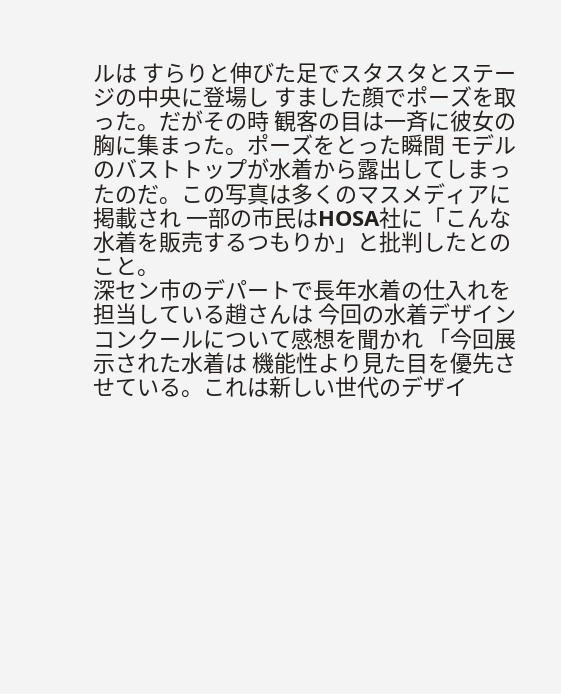ルは すらりと伸びた足でスタスタとステージの中央に登場し すました顔でポーズを取った。だがその時 観客の目は一斉に彼女の胸に集まった。ポーズをとった瞬間 モデルのバストトップが水着から露出してしまったのだ。この写真は多くのマスメディアに掲載され 一部の市民はHOSA社に「こんな水着を販売するつもりか」と批判したとのこと。
深セン市のデパートで長年水着の仕入れを担当している趙さんは 今回の水着デザインコンクールについて感想を聞かれ 「今回展示された水着は 機能性より見た目を優先させている。これは新しい世代のデザイ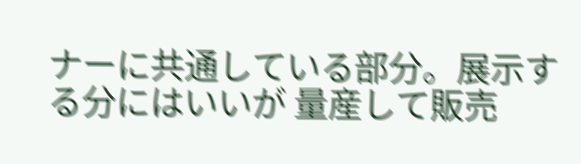ナーに共通している部分。展示する分にはいいが 量産して販売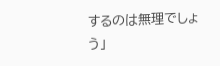するのは無理でしょう」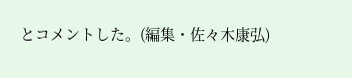とコメントした。(編集・佐々木康弘)